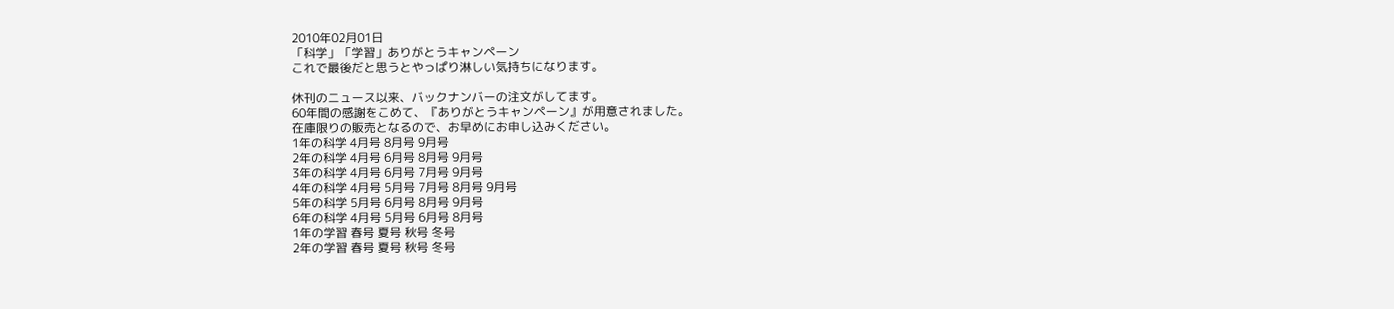2010年02月01日
「科学」「学習」ありがとうキャンペーン
これで最後だと思うとやっぱり淋しい気持ちになります。

休刊のニュース以来、バックナンバーの注文がしてます。
60年間の感謝をこめて、『ありがとうキャンペーン』が用意されました。
在庫限りの販売となるので、お早めにお申し込みください。
1年の科学 4月号 8月号 9月号
2年の科学 4月号 6月号 8月号 9月号
3年の科学 4月号 6月号 7月号 9月号
4年の科学 4月号 5月号 7月号 8月号 9月号
5年の科学 5月号 6月号 8月号 9月号
6年の科学 4月号 5月号 6月号 8月号
1年の学習 春号 夏号 秋号 冬号
2年の学習 春号 夏号 秋号 冬号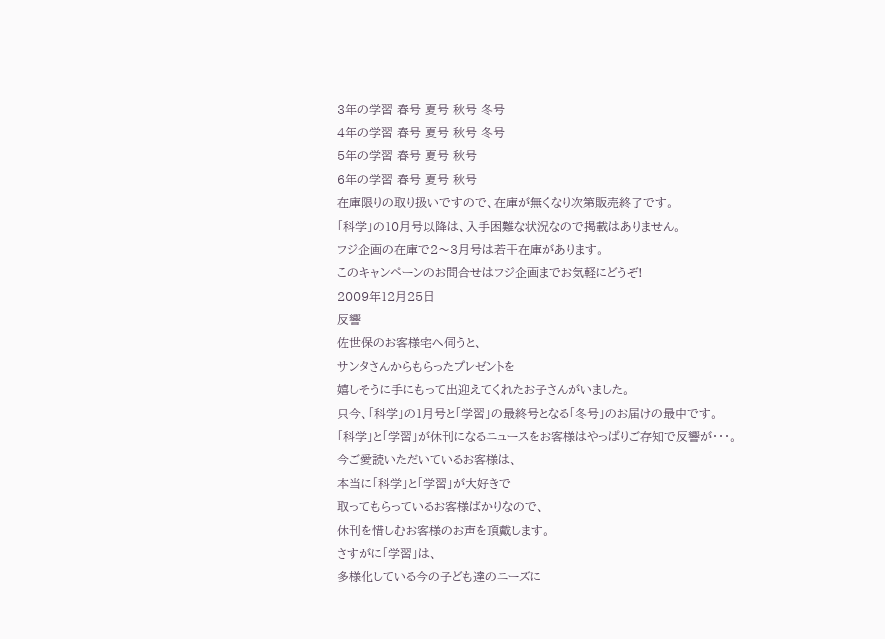3年の学習 春号 夏号 秋号 冬号
4年の学習 春号 夏号 秋号 冬号
5年の学習 春号 夏号 秋号
6年の学習 春号 夏号 秋号
在庫限りの取り扱いですので、在庫が無くなり次第販売終了です。
「科学」の10月号以降は、入手困難な状況なので掲載はありません。
フジ企画の在庫で2〜3月号は若干在庫があります。
このキャンペーンのお問合せはフジ企画までお気軽にどうぞ!
2009年12月25日
反響
佐世保のお客様宅へ伺うと、
サンタさんからもらったプレゼントを
嬉しそうに手にもって出迎えてくれたお子さんがいました。
只今、「科学」の1月号と「学習」の最終号となる「冬号」のお届けの最中です。
「科学」と「学習」が休刊になるニュースをお客様はやっぱりご存知で反響が・・・。
今ご愛読いただいているお客様は、
本当に「科学」と「学習」が大好きで
取ってもらっているお客様ばかりなので、
休刊を惜しむお客様のお声を頂戴します。
さすがに「学習」は、
多様化している今の子ども達のニーズに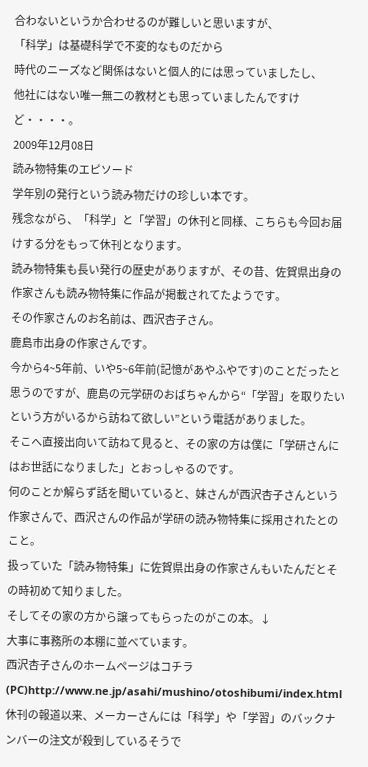合わないというか合わせるのが難しいと思いますが、
「科学」は基礎科学で不変的なものだから
時代のニーズなど関係はないと個人的には思っていましたし、
他社にはない唯一無二の教材とも思っていましたんですけど・・・・。
2009年12月08日
読み物特集のエピソード
学年別の発行という読み物だけの珍しい本です。
残念ながら、「科学」と「学習」の休刊と同様、こちらも今回お届けする分をもって休刊となります。
読み物特集も長い発行の歴史がありますが、その昔、佐賀県出身の作家さんも読み物特集に作品が掲載されてたようです。
その作家さんのお名前は、西沢杏子さん。
鹿島市出身の作家さんです。
今から4~5年前、いや5~6年前(記憶があやふやです)のことだったと思うのですが、鹿島の元学研のおばちゃんから“「学習」を取りたいという方がいるから訪ねて欲しい”という電話がありました。
そこへ直接出向いて訪ねて見ると、その家の方は僕に「学研さんにはお世話になりました」とおっしゃるのです。
何のことか解らず話を聞いていると、妹さんが西沢杏子さんという作家さんで、西沢さんの作品が学研の読み物特集に採用されたとのこと。
扱っていた「読み物特集」に佐賀県出身の作家さんもいたんだとその時初めて知りました。
そしてその家の方から譲ってもらったのがこの本。↓
大事に事務所の本棚に並べています。
西沢杏子さんのホームページはコチラ(PC)http://www.ne.jp/asahi/mushino/otoshibumi/index.html
休刊の報道以来、メーカーさんには「科学」や「学習」のバックナンバーの注文が殺到しているそうで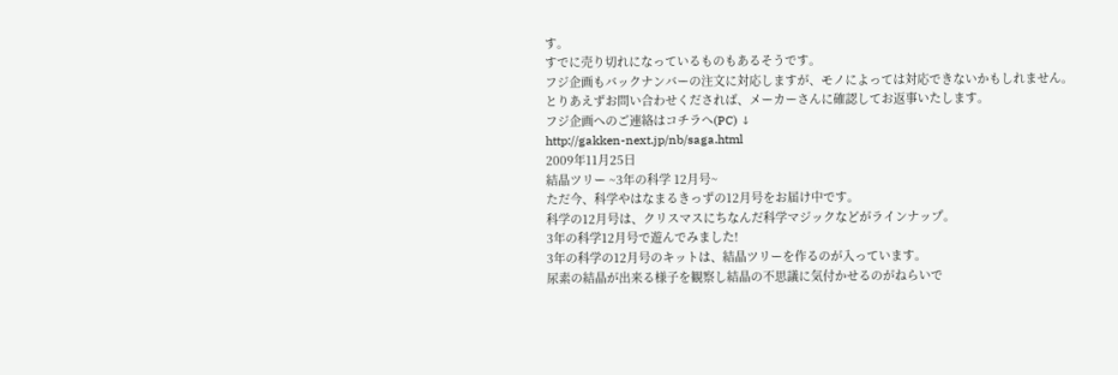す。
すでに売り切れになっているものもあるそうです。
フジ企画もバックナンバーの注文に対応しますが、モノによっては対応できないかもしれません。
とりあえずお問い合わせくだされば、メーカーさんに確認してお返事いたします。
フジ企画へのご連絡はコチラへ(PC) ↓
http://gakken-next.jp/nb/saga.html
2009年11月25日
結晶ツリー ~3年の科学 12月号~
ただ今、科学やはなまるきっずの12月号をお届け中です。
科学の12月号は、クリスマスにちなんだ科学マジックなどがラインナップ。
3年の科学12月号で遊んでみました!
3年の科学の12月号のキットは、結晶ツリーを作るのが入っています。
尿素の結晶が出来る様子を観察し結晶の不思議に気付かせるのがねらいで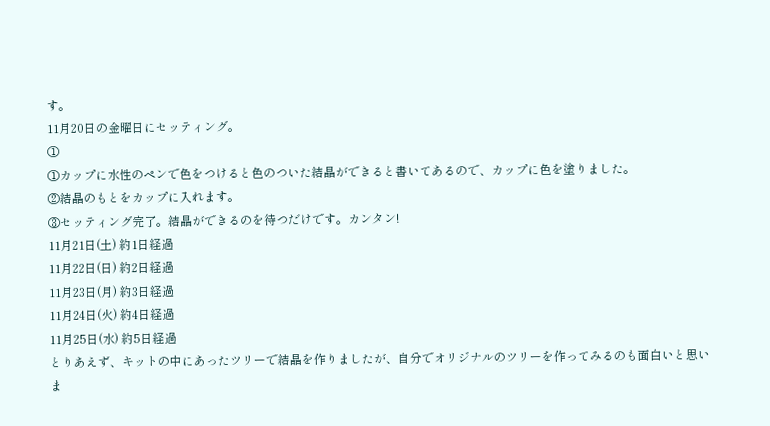す。
11月20日の金曜日にセッティング。
①
①カップに水性のペンで色をつけると色のついた結晶ができると書いてあるので、カップに色を塗りました。
②結晶のもとをカップに入れます。
③セッティング完了。結晶ができるのを待つだけです。カンタン!
11月21日(土) 約1日経過
11月22日(日) 約2日経過
11月23日(月) 約3日経過
11月24日(火) 約4日経過
11月25日(水) 約5日経過
とりあえず、キットの中にあったツリーで結晶を作りましたが、自分でオリジナルのツリーを作ってみるのも面白いと思いま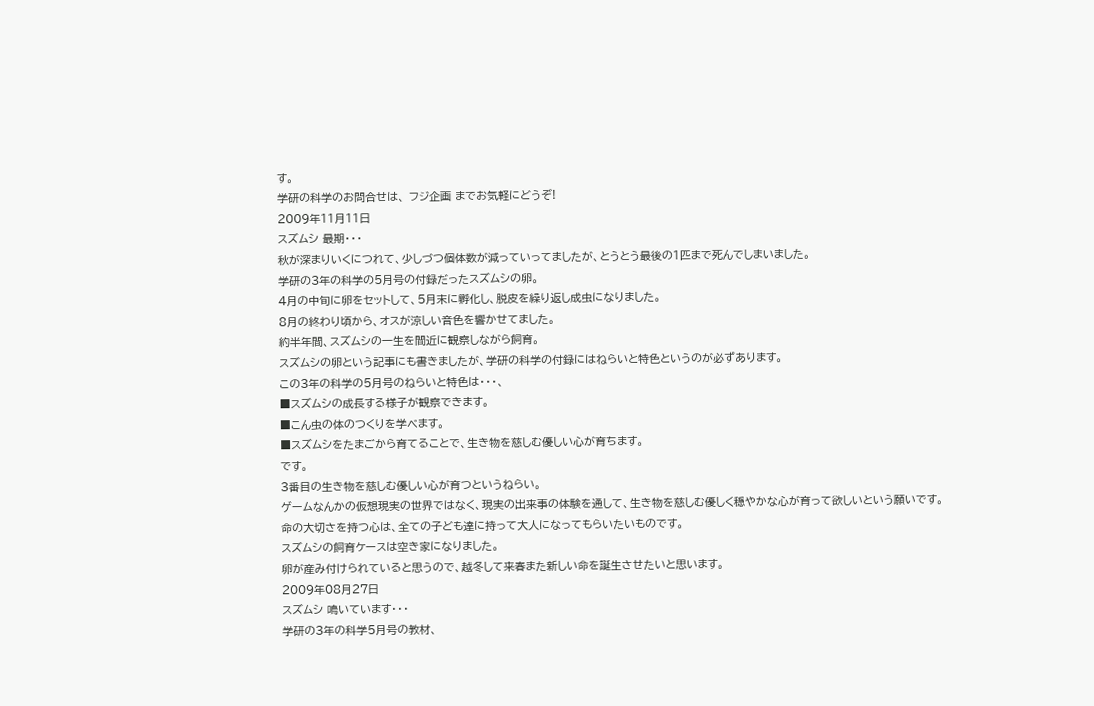す。
学研の科学のお問合せは、 フジ企画 までお気軽にどうぞ!
2009年11月11日
スズムシ 最期・・・
秋が深まりいくにつれて、少しづつ個体数が減っていってましたが、とうとう最後の1匹まで死んでしまいました。
学研の3年の科学の5月号の付録だったスズムシの卵。
4月の中旬に卵をセットして、5月末に孵化し、脱皮を繰り返し成虫になりました。
8月の終わり頃から、オスが涼しい音色を響かせてました。
約半年間、スズムシの一生を間近に観察しながら飼育。
スズムシの卵という記事にも書きましたが、学研の科学の付録にはねらいと特色というのが必ずあります。
この3年の科学の5月号のねらいと特色は・・・、
■スズムシの成長する様子が観察できます。
■こん虫の体のつくりを学べます。
■スズムシをたまごから育てることで、生き物を慈しむ優しい心が育ちます。
です。
3番目の生き物を慈しむ優しい心が育つというねらい。
ゲームなんかの仮想現実の世界ではなく、現実の出来事の体験を通して、生き物を慈しむ優しく穏やかな心が育って欲しいという願いです。
命の大切さを持つ心は、全ての子ども達に持って大人になってもらいたいものです。
スズムシの飼育ケースは空き家になりました。
卵が産み付けられていると思うので、越冬して来春また新しい命を誕生させたいと思います。
2009年08月27日
スズムシ 鳴いています・・・
学研の3年の科学5月号の教材、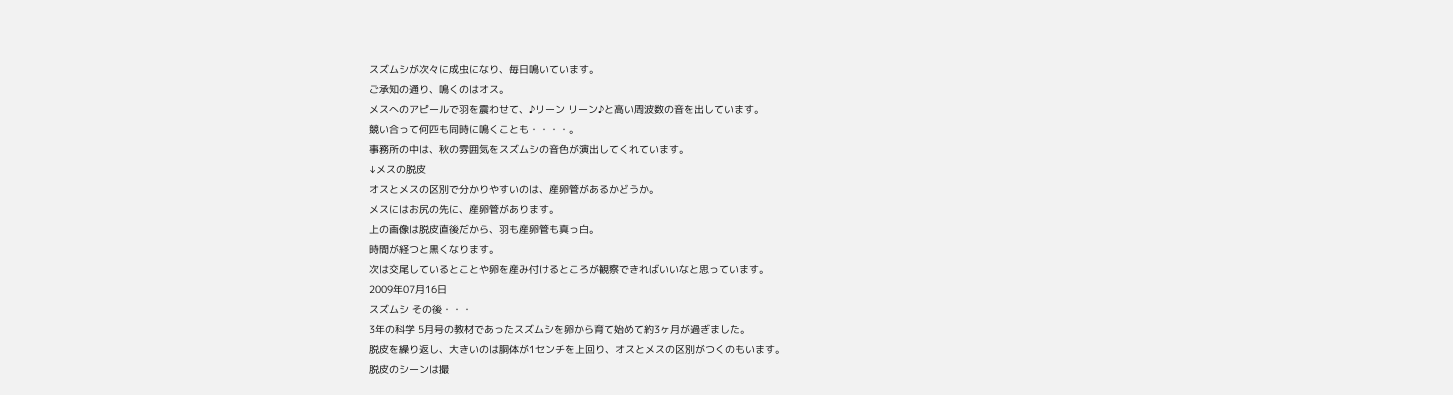スズムシが次々に成虫になり、毎日鳴いています。
ご承知の通り、鳴くのはオス。
メスへのアピールで羽を震わせて、♪リーン リーン♪と高い周波数の音を出しています。
競い合って何匹も同時に鳴くことも・・・・。
事務所の中は、秋の雰囲気をスズムシの音色が演出してくれています。
↓メスの脱皮
オスとメスの区別で分かりやすいのは、産卵管があるかどうか。
メスにはお尻の先に、産卵管があります。
上の画像は脱皮直後だから、羽も産卵管も真っ白。
時間が経つと黒くなります。
次は交尾しているとことや卵を産み付けるところが観察できればいいなと思っています。
2009年07月16日
スズムシ その後・・・
3年の科学 5月号の教材であったスズムシを卵から育て始めて約3ヶ月が過ぎました。
脱皮を繰り返し、大きいのは胴体が1センチを上回り、オスとメスの区別がつくのもいます。
脱皮のシーンは撮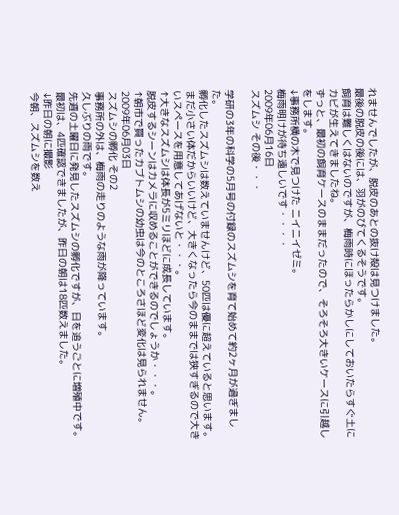れませんでしたが、脱皮のあとの抜け殻は見つけました。
最後の脱皮の後には、羽がのびてくるそうです。
飼育は難しくはないのですが、梅雨時にほったらかしにしておいたらすぐ土にカビが生えてきましたね。
ずっと、最初の飼育ケースのままだったので、そろそろ大きいケースに引越しをします。
↓事務所横の木で見つけた ニイニイゼミ。
梅雨明けが待ち遠しいです・・・・
2009年06月16日
スズムシ その後・・・

学研の3年の科学の5月号の付録のスズムシを育て始めて約2ヶ月が過ぎました。
孵化したスズムシは数えていませんけど、50匹は優に超えていると思います。
まだ小さい体だからいいけど、大きくなったら今のままでは狭すぎるので大きいスペースを用意してあげないと・・・。
↑大きなスズムシは体長が5ミリほどに成長しています。
脱皮するシーンはカメラに収めることができるのでしょうか・・・。
↑朝市で買ったカブトムシの幼虫は今のところさほど変化は見られません。
2009年06月03日
スズムシの孵化 その2
事務所の外は、梅雨の走りのような雨が降っています。
久しぶりの雨です。
先週の土曜日に発見したスズムシの孵化ですが、日を追うごとに増殖中です。
最初は、4匹確認できましたが、昨日の朝は18匹数えました。
↓昨日の朝に撮影
今朝、スズムシを数え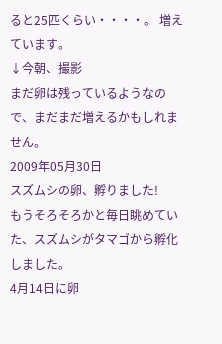ると25匹くらい・・・・。 増えています。
↓今朝、撮影
まだ卵は残っているようなので、まだまだ増えるかもしれません。
2009年05月30日
スズムシの卵、孵りました!
もうそろそろかと毎日眺めていた、スズムシがタマゴから孵化しました。
4月14日に卵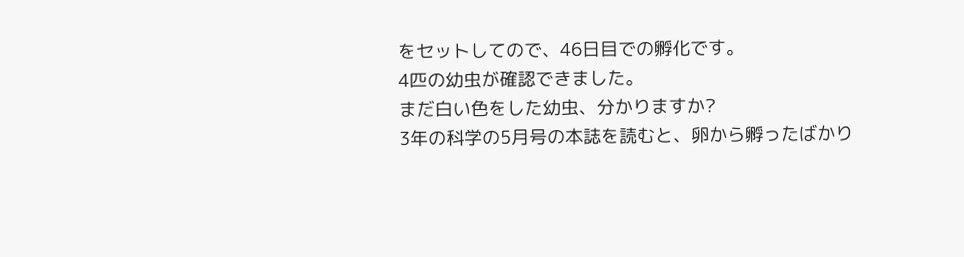をセットしてので、46日目での孵化です。
4匹の幼虫が確認できました。
まだ白い色をした幼虫、分かりますか?
3年の科学の5月号の本誌を読むと、卵から孵ったばかり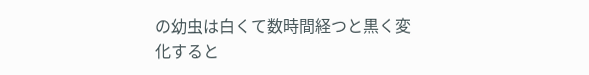の幼虫は白くて数時間経つと黒く変化すると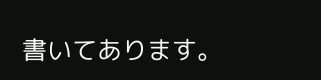書いてあります。